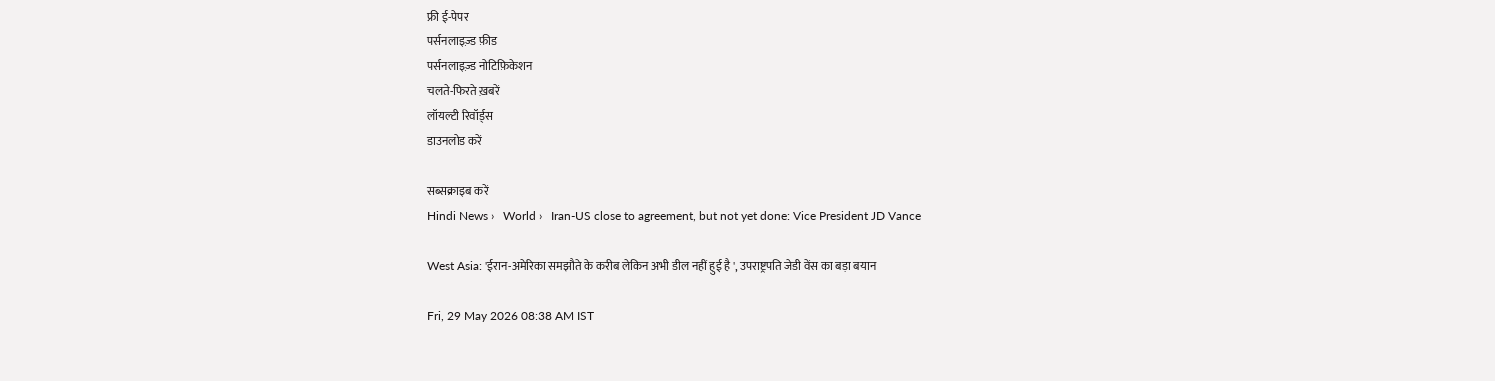फ्री ई-पेपर
पर्सनलाइज़्ड फ़ीड
पर्सनलाइज़्ड नोटिफ़िकेशन
चलते-फिरते ख़बरें
लॉयल्टी रिवॉर्ड्स
डाउनलोड करें

सब्सक्राइब करें
Hindi News ›   World ›   Iran-US close to agreement, but not yet done: Vice President JD Vance

West Asia: 'ईरान-अमेरिका समझौते के करीब लेकिन अभी डील नहीं हुई है ', उपराष्ट्रपति जेडी वेंस का बड़ा बयान

Fri, 29 May 2026 08:38 AM IST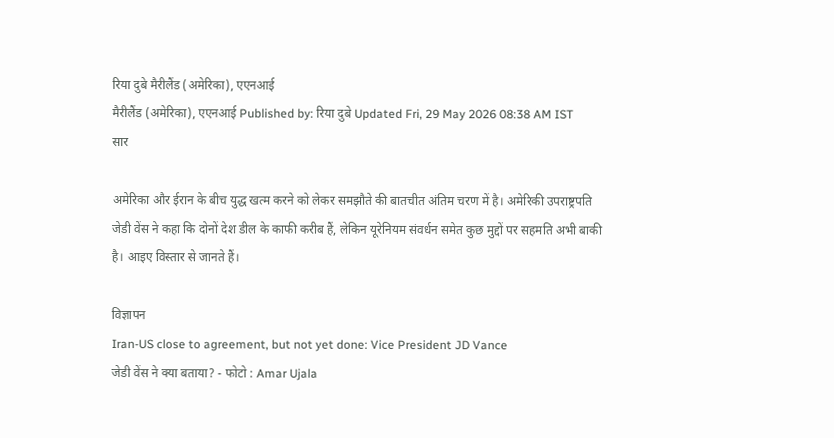रिया दुबे मैरीलैंड (अमेरिका), एएनआई
मैरीलैंड (अमेरिका), एएनआई Published by: रिया दुबे Updated Fri, 29 May 2026 08:38 AM IST
सार

अमेरिका और ईरान के बीच युद्ध खत्म करने को लेकर समझौते की बातचीत अंतिम चरण में है। अमेरिकी उपराष्ट्रपति जेडी वेंस ने कहा कि दोनों देश डील के काफी करीब हैं, लेकिन यूरेनियम संवर्धन समेत कुछ मुद्दों पर सहमति अभी बाकी है। आइए विस्तार से जानते हैं।

विज्ञापन
Iran-US close to agreement, but not yet done: Vice President JD Vance
जेडी वेंस ने क्या बताया? - फोटो : Amar Ujala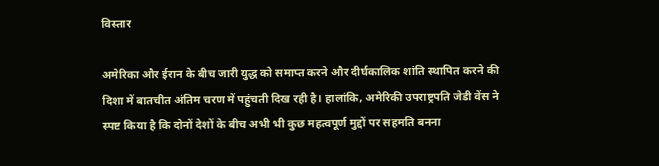विस्तार

अमेरिका और ईरान के बीच जारी युद्ध को समाप्त करने और दीर्घकालिक शांति स्थापित करने की दिशा में बातचीत अंतिम चरण में पहुंचती दिख रही है। हालांकि, अमेरिकी उपराष्ट्रपति जेडी वेंस ने स्पष्ट किया है कि दोनों देशों के बीच अभी भी कुछ महत्वपूर्ण मुद्दों पर सहमति बनना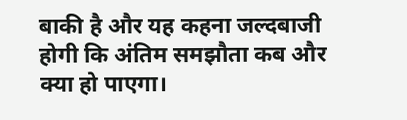बाकी है और यह कहना जल्दबाजी होगी कि अंतिम समझौता कब और क्या हो पाएगा।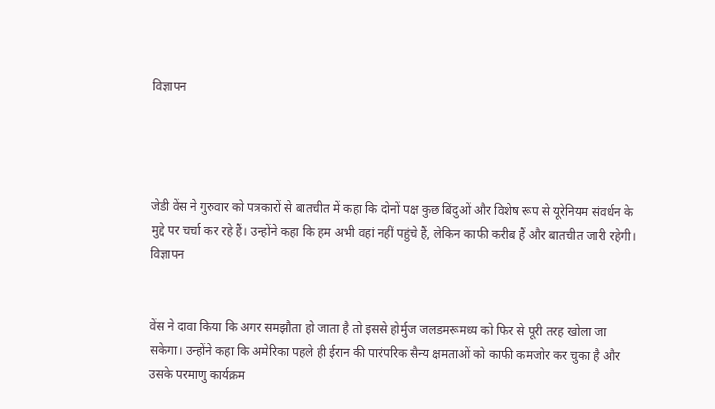विज्ञापन




जेडी वेंस ने गुरुवार को पत्रकारों से बातचीत में कहा कि दोनों पक्ष कुछ बिंदुओं और विशेष रूप से यूरेनियम संवर्धन के मुद्दे पर चर्चा कर रहे हैं। उन्होंने कहा कि हम अभी वहां नहीं पहुंचे हैं, लेकिन काफी करीब हैं और बातचीत जारी रहेगी।
विज्ञापन


वेंस ने दावा किया कि अगर समझौता हो जाता है तो इससे होर्मुज जलडमरूमध्य को फिर से पूरी तरह खोला जा सकेगा। उन्होंने कहा कि अमेरिका पहले ही ईरान की पारंपरिक सैन्य क्षमताओं को काफी कमजोर कर चुका है और उसके परमाणु कार्यक्रम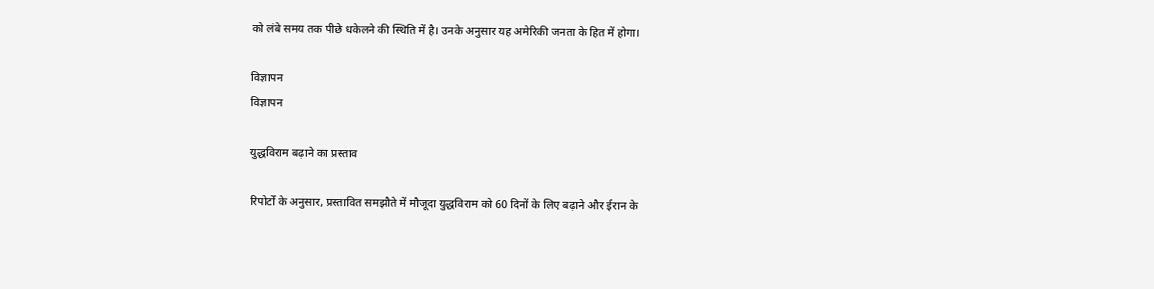को लंबे समय तक पीछे धकेलने की स्थिति में है। उनके अनुसार यह अमेरिकी जनता के हित में होगा।

विज्ञापन
विज्ञापन

युद्धविराम बढ़ाने का प्रस्ताव

रिपोर्टों के अनुसार, प्रस्तावित समझौते में मौजूदा युद्धविराम को 60 दिनों के लिए बढ़ाने और ईरान के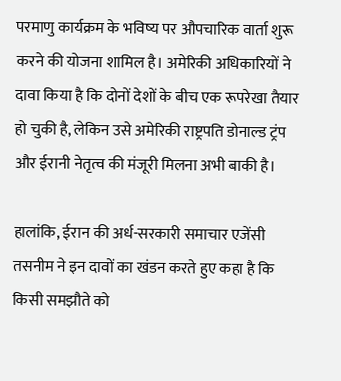परमाणु कार्यक्रम के भविष्य पर औपचारिक वार्ता शुरू करने की योजना शामिल है। अमेरिकी अधिकारियों ने दावा किया है कि दोनों देशों के बीच एक रूपरेखा तैयार हो चुकी है, लेकिन उसे अमेरिकी राष्ट्रपति डोनाल्ड ट्रंप और ईरानी नेतृत्व की मंजूरी मिलना अभी बाकी है।

हालांकि, ईरान की अर्ध-सरकारी समाचार एजेंसी तसनीम ने इन दावों का खंडन करते हुए कहा है कि किसी समझौते को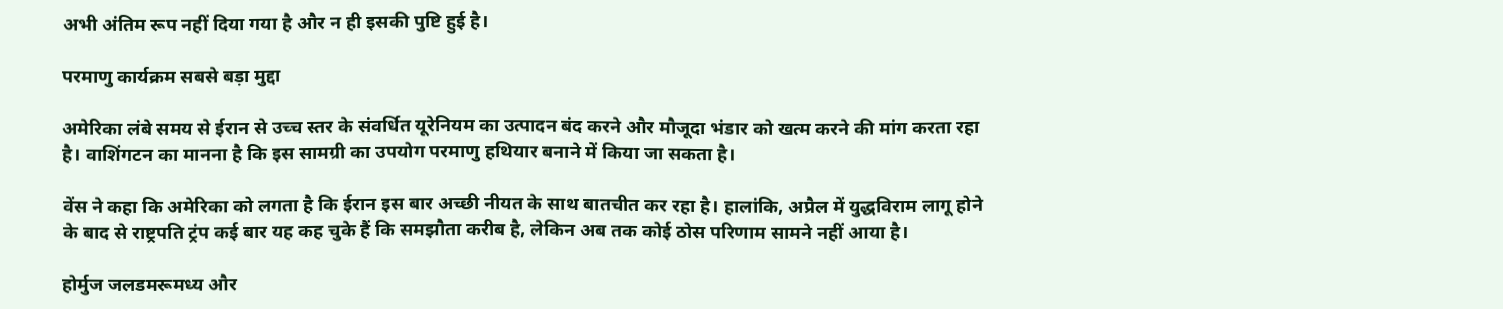अभी अंतिम रूप नहीं दिया गया है और न ही इसकी पुष्टि हुई है।

परमाणु कार्यक्रम सबसे बड़ा मुद्दा

अमेरिका लंबे समय से ईरान से उच्च स्तर के संवर्धित यूरेनियम का उत्पादन बंद करने और मौजूदा भंडार को खत्म करने की मांग करता रहा है। वाशिंगटन का मानना है कि इस सामग्री का उपयोग परमाणु हथियार बनाने में किया जा सकता है।

वेंस ने कहा कि अमेरिका को लगता है कि ईरान इस बार अच्छी नीयत के साथ बातचीत कर रहा है। हालांकि, अप्रैल में युद्धविराम लागू होने के बाद से राष्ट्रपति ट्रंप कई बार यह कह चुके हैं कि समझौता करीब है, लेकिन अब तक कोई ठोस परिणाम सामने नहीं आया है।

होर्मुज जलडमरूमध्य और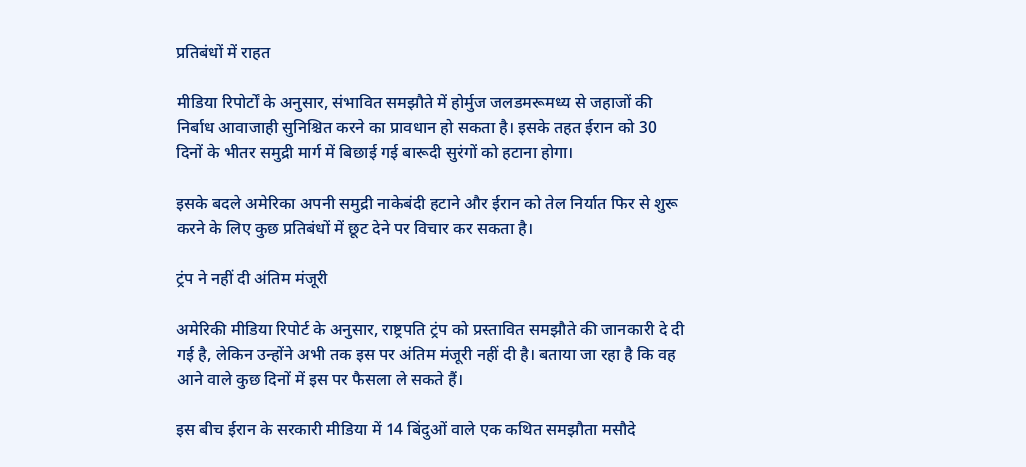प्रतिबंधों में राहत

मीडिया रिपोर्टों के अनुसार, संभावित समझौते में होर्मुज जलडमरूमध्य से जहाजों की निर्बाध आवाजाही सुनिश्चित करने का प्रावधान हो सकता है। इसके तहत ईरान को 30 दिनों के भीतर समुद्री मार्ग में बिछाई गई बारूदी सुरंगों को हटाना होगा।

इसके बदले अमेरिका अपनी समुद्री नाकेबंदी हटाने और ईरान को तेल निर्यात फिर से शुरू करने के लिए कुछ प्रतिबंधों में छूट देने पर विचार कर सकता है।

ट्रंप ने नहीं दी अंतिम मंजूरी

अमेरिकी मीडिया रिपोर्ट के अनुसार, राष्ट्रपति ट्रंप को प्रस्तावित समझौते की जानकारी दे दी गई है, लेकिन उन्होंने अभी तक इस पर अंतिम मंजूरी नहीं दी है। बताया जा रहा है कि वह आने वाले कुछ दिनों में इस पर फैसला ले सकते हैं।

इस बीच ईरान के सरकारी मीडिया में 14 बिंदुओं वाले एक कथित समझौता मसौदे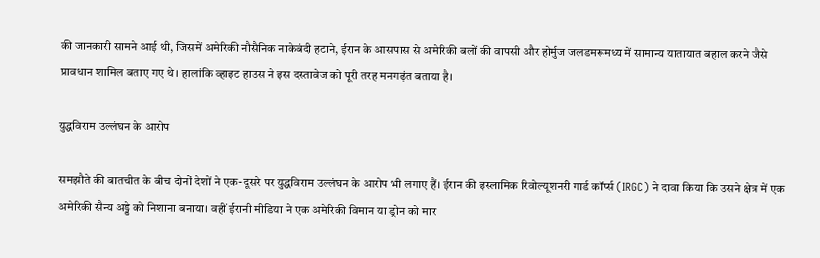की जानकारी सामने आई थी, जिसमें अमेरिकी नौसैनिक नाकेबंदी हटाने, ईरान के आसपास से अमेरिकी बलों की वापसी और होर्मुज जलडमरूमध्य में सामान्य यातायात बहाल करने जैसे प्रावधान शामिल बताए गए थे। हालांकि व्हाइट हाउस ने इस दस्तावेज को पूरी तरह मनगढ़ंत बताया है।

युद्धविराम उल्लंघन के आरोप

समझौते की बातचीत के बीच दोनों देशों ने एक-दूसरे पर युद्धविराम उल्लंघन के आरोप भी लगाए हैं। ईरान की इस्लामिक रिवोल्यूशनरी गार्ड कॉर्प्स (IRGC) ने दावा किया कि उसने क्षेत्र में एक अमेरिकी सैन्य अड्डे को निशाना बनाया। वहीं ईरानी मीडिया ने एक अमेरिकी विमान या ड्रोन को मार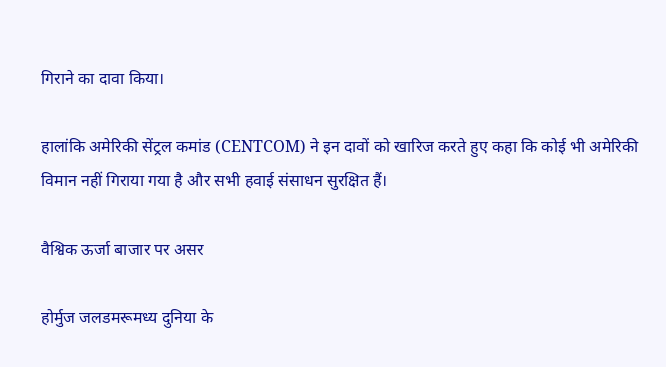गिराने का दावा किया।

हालांकि अमेरिकी सेंट्रल कमांड (CENTCOM) ने इन दावों को खारिज करते हुए कहा कि कोई भी अमेरिकी विमान नहीं गिराया गया है और सभी हवाई संसाधन सुरक्षित हैं।

वैश्विक ऊर्जा बाजार पर असर

होर्मुज जलडमरूमध्य दुनिया के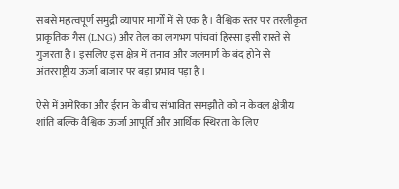सबसे महत्वपूर्ण समुद्री व्यापार मार्गों में से एक है। वैश्विक स्तर पर तरलीकृत प्राकृतिक गैस (LNG) और तेल का लगभग पांचवां हिस्सा इसी रास्ते से गुजरता है। इसलिए इस क्षेत्र में तनाव और जलमार्ग के बंद होने से अंतरराष्ट्रीय ऊर्जा बाजार पर बड़ा प्रभाव पड़ा है।

ऐसे में अमेरिका और ईरान के बीच संभावित समझौते को न केवल क्षेत्रीय शांति बल्कि वैश्विक ऊर्जा आपूर्ति और आर्थिक स्थिरता के लिए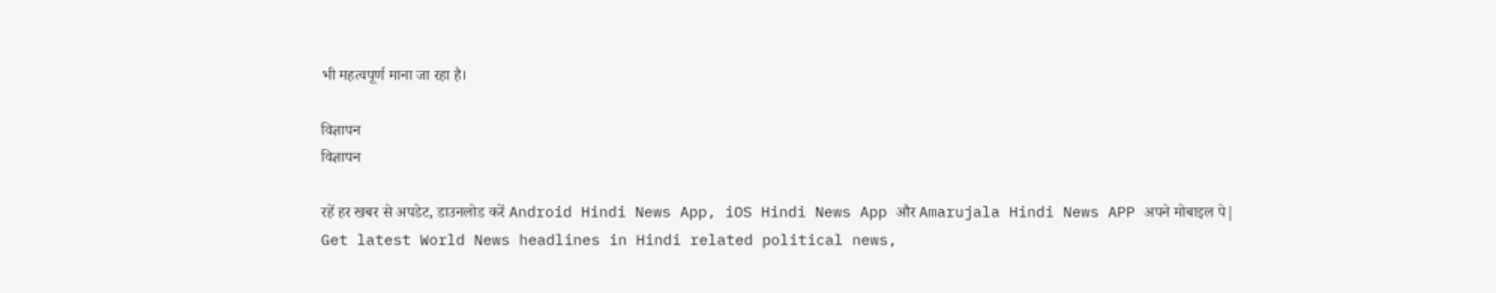भी महत्वपूर्ण माना जा रहा है।

विज्ञापन
विज्ञापन

रहें हर खबर से अपडेट, डाउनलोड करें Android Hindi News App, iOS Hindi News App और Amarujala Hindi News APP अपने मोबाइल पे|
Get latest World News headlines in Hindi related political news,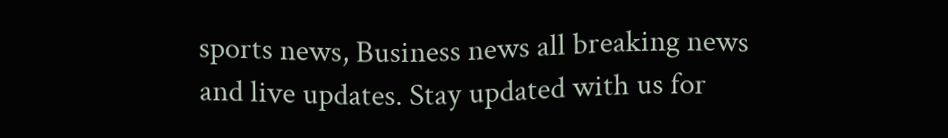sports news, Business news all breaking news and live updates. Stay updated with us for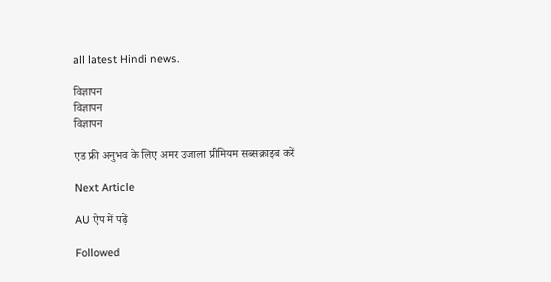all latest Hindi news.

विज्ञापन
विज्ञापन
विज्ञापन

एड फ्री अनुभव के लिए अमर उजाला प्रीमियम सब्सक्राइब करें

Next Article

AU ऐप में पढ़ें

Followed